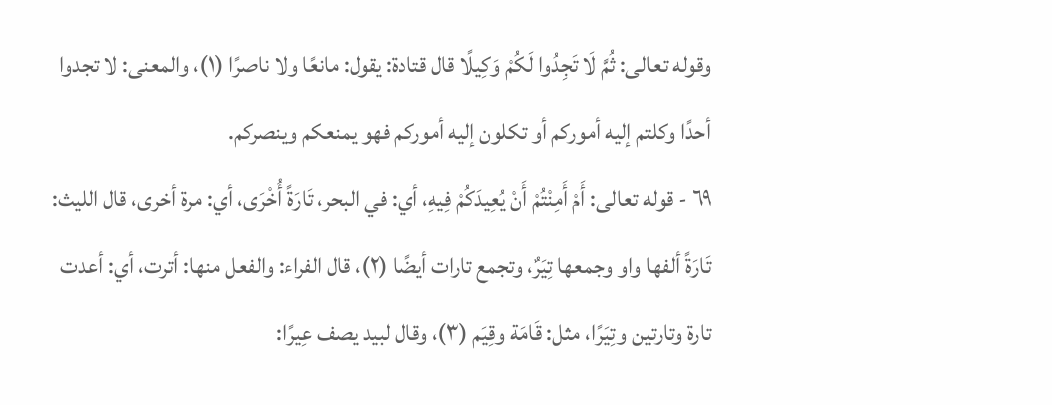وقوله تعالى: ثُمَّ لَا تَجِدُوا لَكُمْ وَكِيلًا قال قتادة: يقول: مانعًا ولا ناصرًا (١)، والمعنى: لا تجدوا أحدًا وكلتم إليه أموركم أو تكلون إليه أموركم فهو يمنعكم وينصركم.
٦٩ - قوله تعالى: أَمْ أَمِنْتُمْ أَنْ يُعِيدَكُمْ فِيهِ، أي: في البحر، تَارَةً أُخْرَى، أي: مرة أخرى، قال الليث: تَارَةً ألفها واو وجمعها تِيَرٌ، وتجمع تارات أيضًا (٢)، قال الفراء: والفعل منها: أترت، أي: أعدت تارة وتارتين وتِيَرًا، مثل: قَامَة وقِيَم (٣)، وقال لبيد يصف عِيرًا: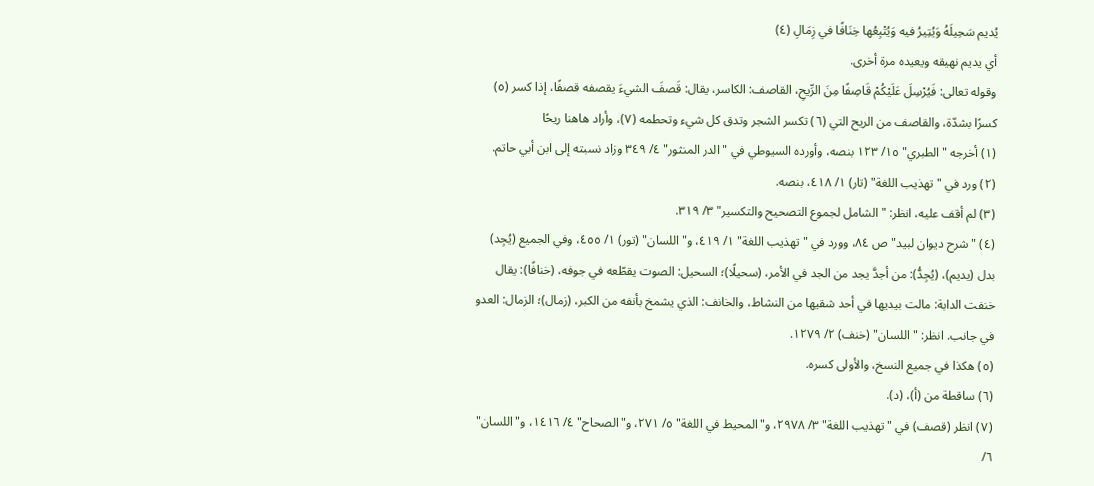يُديم سَحِيلَهُ وَيُتِيرُ فيه وَيُتْبِعُها خِنَافًا في زِمَالِ (٤)
أي يديم نهيقه ويعيده مرة أخرى.
وقوله تعالى: فَيُرْسِلَ عَلَيْكُمْ قَاصِفًا مِنَ الرِّيحِ، القاصف: الكاسر، يقال: قَصفَ الشيءَ يقصفه قصفًا، إذا كسر (٥) كسرًا بشدّة، والقاصف من الريح التي (٦) تكسر الشجر وتدق كل شيء وتحطمه (٧)، وأراد هاهنا ريحًا
(١) أخرجه "الطبري" ١٥/ ١٢٣ بنصه، وأورده السيوطي في "الدر المنثور" ٤/ ٣٤٩ وزاد نسبته إلى ابن أبي حاتم.
(٢) ورد في "تهذيب اللغة" (تار) ١/ ٤١٨، بنصه.
(٣) لم أقف عليه، انظر: "الشامل لجموع التصحيح والتكسير" ٣/ ٣١٩.
(٤) "شرح ديوان لبيد" ص ٨٤، وورد في "تهذيب اللغة" ١/ ٤١٩، و"اللسان" (تور) ١/ ٤٥٥، وفي الجميع (يُجِد) بدل (يديم)، (يُجِدُّ): من أجدَّ يجد من الجد في الأمر، (سحيلًا)؛ السحيل: الصوت يقطّعه في جوفه، (خنافًا): يقال خنفت الدابة: مالت بيديها في أحد شقيها من النشاط، والخانف: الذي يشمخ بأنفه من الكبر، (زمال)؛ الزمال: العدو في جانب. انظر: "اللسان" (خنف) ٢/ ١٢٧٩.
(٥) هكذا في جميع النسخ، والأولى كسره.
(٦) ساقطة من (أ)، (د).
(٧) انظر (قصف) في "تهذيب اللغة" ٣/ ٢٩٧٨، و"المحيط في اللغة" ٥/ ٢٧١، و"الصحاح" ٤/ ١٤١٦، و"اللسان" ٦/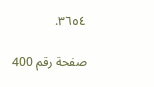٣٦٥٤.

صفحة رقم 400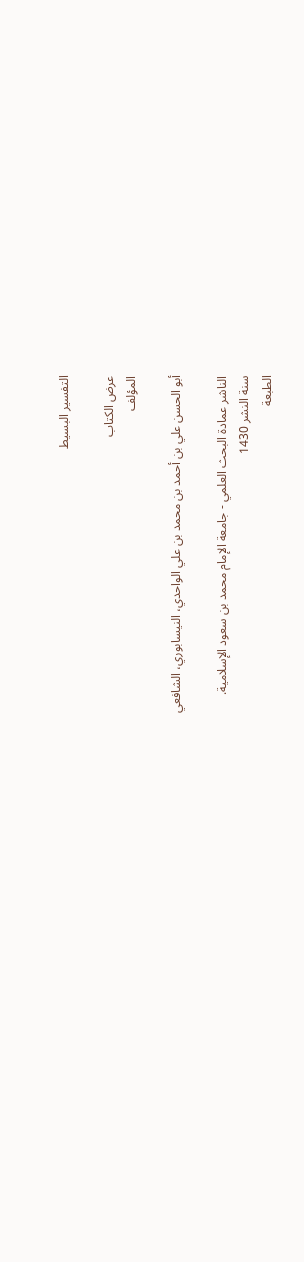التفسير البسيط

عرض الكتاب
المؤلف

أبو الحسن علي بن أحمد بن محمد بن علي الواحدي، النيسابوري، الشافعي

الناشر عمادة البحث العلمي - جامعة الإمام محمد بن سعود الإسلامية.
سنة النشر 1430
الطبعة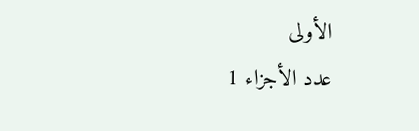الأولى
عدد الأجزاء 1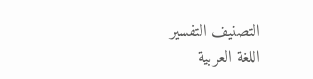التصنيف التفسير
اللغة العربية